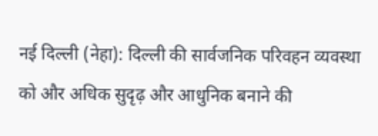नई दिल्ली (नेहा): दिल्ली की सार्वजनिक परिवहन व्यवस्था को और अधिक सुदृढ़ और आधुनिक बनाने की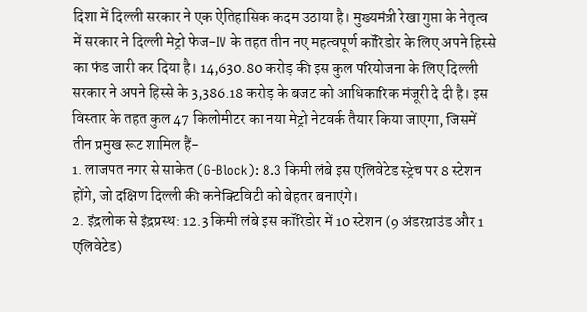दिशा में दिल्ली सरकार ने एक ऐतिहासिक कदम उठाया है। मुख्यमंत्री रेखा गुप्ता के नेतृत्व में सरकार ने दिल्ली मेट्रो फेज-IV के तहत तीन नए महत्वपूर्ण कॉरिडोर के लिए अपने हिस्से का फंड जारी कर दिया है। 14,630.80 करोड़ की इस कुल परियोजना के लिए दिल्ली सरकार ने अपने हिस्से के 3,386.18 करोड़ के बजट को आधिकारिक मंजूरी दे दी है। इस विस्तार के तहत कुल 47 किलोमीटर का नया मेट्रो नेटवर्क तैयार किया जाएगा, जिसमें तीन प्रमुख रूट शामिल हैं-
1. लाजपत नगर से साकेत (G-Block): 8.3 किमी लंबे इस एलिवेटेड स्ट्रेच पर 8 स्टेशन होंगे, जो दक्षिण दिल्ली की कनेक्टिविटी को बेहतर बनाएंगे।
2. इंद्रलोक से इंद्रप्रस्थ: 12.3 किमी लंबे इस कॉरिडोर में 10 स्टेशन (9 अंडरग्राउंड और 1 एलिवेटेड)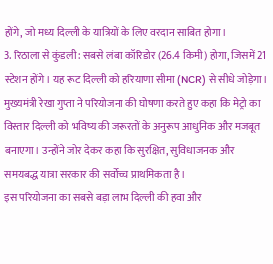होंगे, जो मध्य दिल्ली के यात्रियों के लिए वरदान साबित होगा।
3. रिठाला से कुंडली: सबसे लंबा कॉरिडोर (26.4 किमी) होगा, जिसमें 21 स्टेशन होंगे। यह रूट दिल्ली को हरियाणा सीमा (NCR) से सीधे जोड़ेगा।
मुख्यमंत्री रेखा गुप्ता ने परियोजना की घोषणा करते हुए कहा कि मेट्रो का विस्तार दिल्ली को भविष्य की जरूरतों के अनुरूप आधुनिक और मजबूत बनाएगा। उन्होंने जोर देकर कहा कि सुरक्षित, सुविधाजनक और समयबद्ध यात्रा सरकार की सर्वोच्च प्राथमिकता है।
इस परियोजना का सबसे बड़ा लाभ दिल्ली की हवा और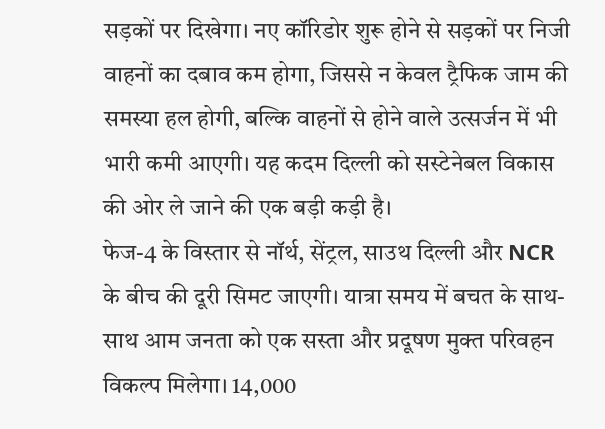सड़कों पर दिखेगा। नए कॉरिडोर शुरू होने से सड़कों पर निजी वाहनों का दबाव कम होगा, जिससे न केवल ट्रैफिक जाम की समस्या हल होगी, बल्कि वाहनों से होने वाले उत्सर्जन में भी भारी कमी आएगी। यह कदम दिल्ली को सस्टेनेबल विकास की ओर ले जाने की एक बड़ी कड़ी है।
फेज-4 के विस्तार से नॉर्थ, सेंट्रल, साउथ दिल्ली और NCR के बीच की दूरी सिमट जाएगी। यात्रा समय में बचत के साथ-साथ आम जनता को एक सस्ता और प्रदूषण मुक्त परिवहन विकल्प मिलेगा। 14,000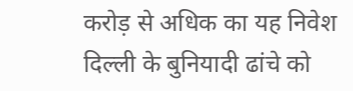करोड़ से अधिक का यह निवेश दिल्ली के बुनियादी ढांचे को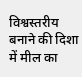विश्वस्तरीय बनाने की दिशा में मील का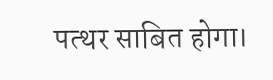पत्थर साबित होगा।